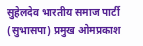सुहेलदेव भारतीय समाज पार्टी (सुभासपा) प्रमुख ओमप्रकाश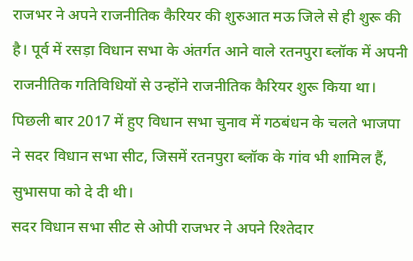राजभर ने अपने राजनीतिक कैरियर की शुरुआत मऊ जिले से ही शुरू की है। पूर्व में रसड़ा विधान सभा के अंतर्गत आने वाले रतनपुरा ब्लॉक में अपनी राजनीतिक गतिविधियों से उन्होंने राजनीतिक कैरियर शुरू किया था। पिछली बार 2017 में हुए विधान सभा चुनाव में गठबंधन के चलते भाजपा ने सदर विधान सभा सीट, जिसमें रतनपुरा ब्लॉक के गांव भी शामिल हैं, सुभासपा को दे दी थी।
सदर विधान सभा सीट से ओपी राजभर ने अपने रिश्तेदार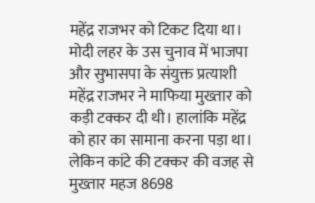महेंद्र राजभर को टिकट दिया था। मोदी लहर के उस चुनाव में भाजपा और सुभासपा के संयुक्त प्रत्याशी महेंद्र राजभर ने माफिया मुख्तार को कड़ी टक्कर दी थी। हालांकि महेंद्र को हार का सामाना करना पड़ा था। लेकिन कांटे की टक्कर की वजह से मुख्तार महज 8698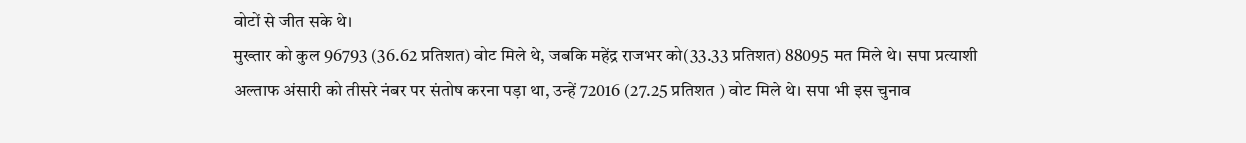वोटों से जीत सके थे।
मुख्तार को कुल 96793 (36.62 प्रतिशत) वोट मिले थे, जबकि महेंद्र राजभर को(33.33 प्रतिशत) 88095 मत मिले थे। सपा प्रत्याशी अल्ताफ अंसारी को तीसरे नंबर पर संतोष करना पड़ा था, उन्हें 72016 (27.25 प्रतिशत ) वोट मिले थे। सपा भी इस चुनाव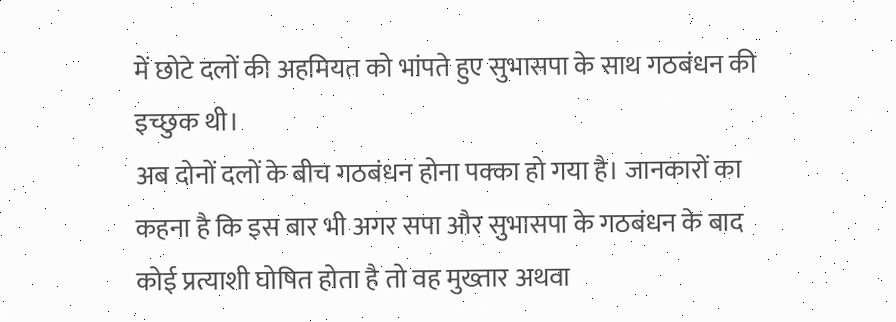में छोटे दलों की अहमियत को भांपते हुए सुभासपा के साथ गठबंधन की इच्छुक थी।
अब दोनों दलों के बीच गठबंधन होना पक्का हो गया है। जानकारों का कहना है कि इस बार भी अगर सपा और सुभासपा के गठबंधन के बाद कोई प्रत्याशी घोषित होता है तो वह मुख्तार अथवा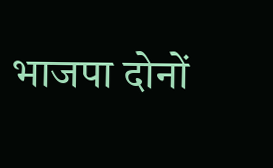भाजपा दोनों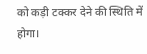को कड़ी टक्कर देने की स्थिति में होगा।